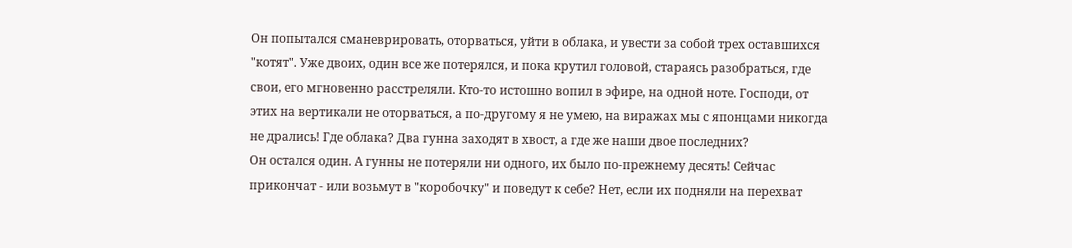Он попытался сманеврировать, оторваться, уйти в облака, и увести за собой трех оставшихся "котят". Уже двоих, один все же потерялся, и пока крутил головой, стараясь разобраться, где свои, его мгновенно расстреляли. Кто-то истошно вопил в эфире, на одной ноте. Господи, от этих на вертикали не оторваться, а по-другому я не умею, на виражах мы с японцами никогда не дрались! Где облака? Два гунна заходят в хвост, а где же наши двое последних?
Он остался один. А гунны не потеряли ни одного, их было по-прежнему десять! Сейчас прикончат - или возьмут в "коробочку" и поведут к себе? Нет, если их подняли на перехват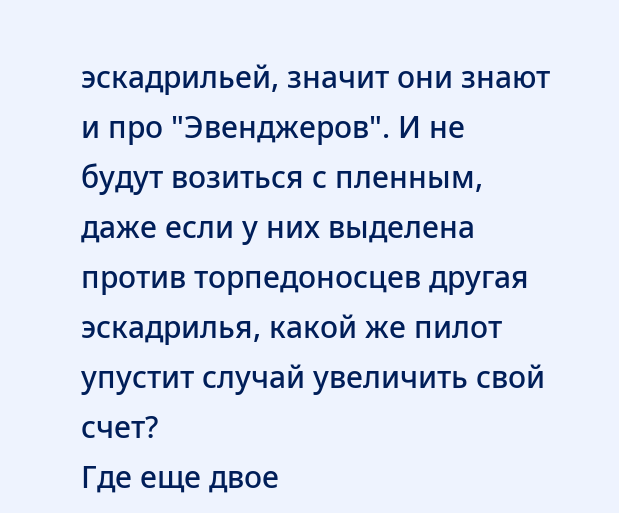эскадрильей, значит они знают и про "Эвенджеров". И не будут возиться с пленным, даже если у них выделена против торпедоносцев другая эскадрилья, какой же пилот упустит случай увеличить свой счет?
Где еще двое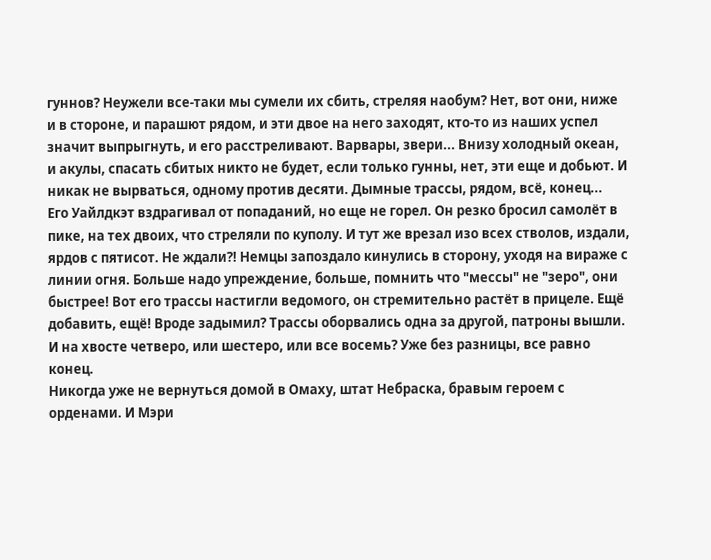гуннов? Неужели все-таки мы сумели их сбить, стреляя наобум? Нет, вот они, ниже и в стороне, и парашют рядом, и эти двое на него заходят, кто-то из наших успел значит выпрыгнуть, и его расстреливают. Варвары, звери... Внизу холодный океан, и акулы, спасать сбитых никто не будет, если только гунны, нет, эти еще и добьют. И никак не вырваться, одному против десяти. Дымные трассы, рядом, всё, конец...
Его Уайлдкэт вздрагивал от попаданий, но еще не горел. Он резко бросил самолёт в пике, на тех двоих, что стреляли по куполу. И тут же врезал изо всех стволов, издали, ярдов с пятисот. Не ждали?! Немцы запоздало кинулись в сторону, уходя на вираже с линии огня. Больше надо упреждение, больше, помнить что "мессы" не "зеро", они быстрее! Вот его трассы настигли ведомого, он стремительно растёт в прицеле. Ещё добавить, ещё! Вроде задымил? Трассы оборвались одна за другой, патроны вышли. И на хвосте четверо, или шестеро, или все восемь? Уже без разницы, все равно конец.
Никогда уже не вернуться домой в Омаху, штат Небраска, бравым героем с орденами. И Мэри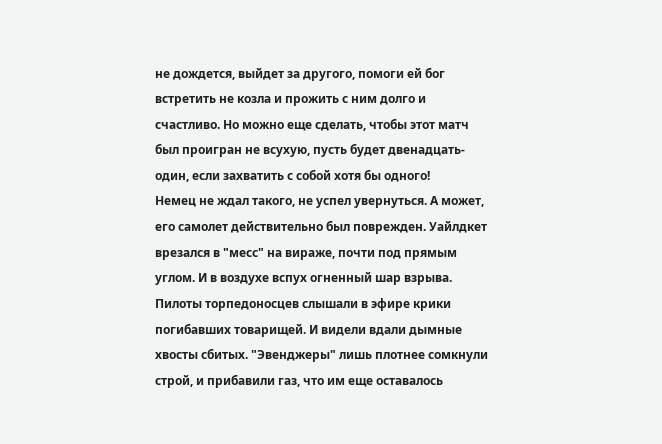не дождется, выйдет за другого, помоги ей бог встретить не козла и прожить с ним долго и счастливо. Но можно еще сделать, чтобы этот матч был проигран не всухую, пусть будет двенадцать-один, если захватить с собой хотя бы одного!
Немец не ждал такого, не успел увернуться. А может, его самолет действительно был поврежден. Уайлдкет врезался в "месс" на вираже, почти под прямым углом. И в воздухе вспух огненный шар взрыва.
Пилоты торпедоносцев слышали в эфире крики погибавших товарищей. И видели вдали дымные хвосты сбитых. "Эвенджеры" лишь плотнее сомкнули строй, и прибавили газ, что им еще оставалось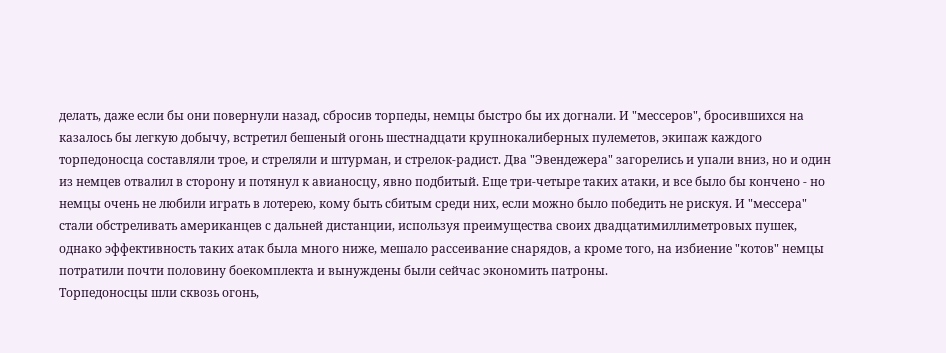делать, даже если бы они повернули назад, сбросив торпеды, немцы быстро бы их догнали. И "мессеров", бросившихся на казалось бы легкую добычу, встретил бешеный огонь шестнадцати крупнокалиберных пулеметов, экипаж каждого торпедоносца составляли трое, и стреляли и штурман, и стрелок-радист. Два "Эвендежера" загорелись и упали вниз, но и один из немцев отвалил в сторону и потянул к авианосцу, явно подбитый. Еще три-четыре таких атаки, и все было бы кончено - но немцы очень не любили играть в лотерею, кому быть сбитым среди них, если можно было победить не рискуя. И "мессера" стали обстреливать американцев с дальней дистанции, используя преимущества своих двадцатимиллиметровых пушек, однако эффективность таких атак была много ниже, мешало рассеивание снарядов, а кроме того, на избиение "котов" немцы потратили почти половину боекомплекта и вынуждены были сейчас экономить патроны.
Торпедоносцы шли сквозь огонь,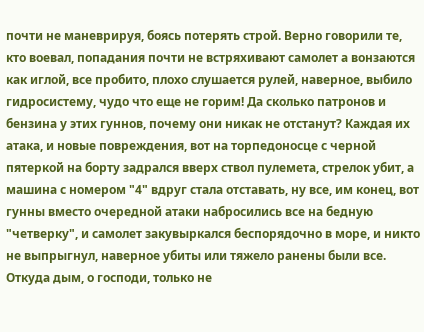почти не маневрируя, боясь потерять строй. Верно говорили те, кто воевал, попадания почти не встряхивают самолет а вонзаются как иглой, все пробито, плохо слушается рулей, наверное, выбило гидросистему, чудо что еще не горим! Да сколько патронов и бензина у этих гуннов, почему они никак не отстанут? Каждая их атака, и новые повреждения, вот на торпедоносце с черной пятеркой на борту задрался вверх ствол пулемета, стрелок убит, а машина с номером "4" вдруг стала отставать, ну все, им конец, вот гунны вместо очередной атаки набросились все на бедную "четверку", и самолет закувыркался беспорядочно в море, и никто не выпрыгнул, наверное убиты или тяжело ранены были все. Откуда дым, о господи, только не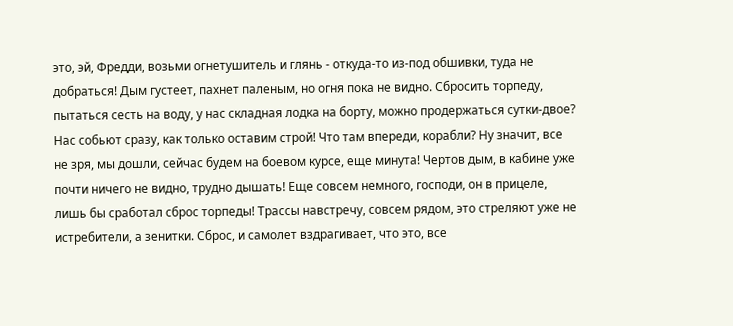это, эй, Фредди, возьми огнетушитель и глянь - откуда-то из-под обшивки, туда не добраться! Дым густеет, пахнет паленым, но огня пока не видно. Сбросить торпеду, пытаться сесть на воду, у нас складная лодка на борту, можно продержаться сутки-двое? Нас собьют сразу, как только оставим строй! Что там впереди, корабли? Ну значит, все не зря, мы дошли, сейчас будем на боевом курсе, еще минута! Чертов дым, в кабине уже почти ничего не видно, трудно дышать! Еще совсем немного, господи, он в прицеле, лишь бы сработал сброс торпеды! Трассы навстречу, совсем рядом, это стреляют уже не истребители, а зенитки. Сброс, и самолет вздрагивает, что это, все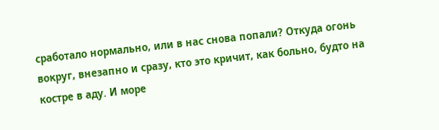сработало нормально, или в нас снова попали? Откуда огонь вокруг, внезапно и сразу, кто это кричит, как больно, будто на костре в аду. И море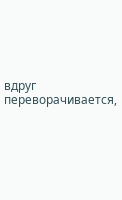вдруг переворачивается,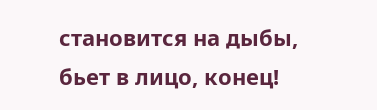становится на дыбы, бьет в лицо, конец!